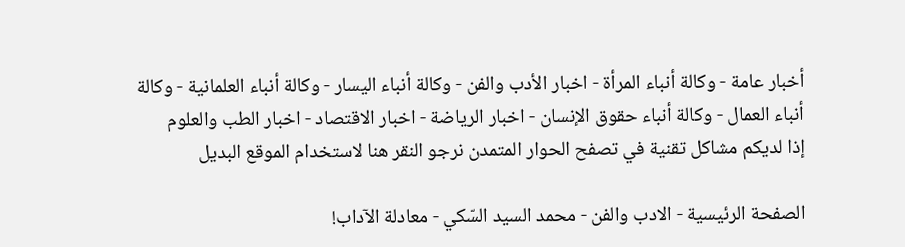أخبار عامة - وكالة أنباء المرأة - اخبار الأدب والفن - وكالة أنباء اليسار - وكالة أنباء العلمانية - وكالة أنباء العمال - وكالة أنباء حقوق الإنسان - اخبار الرياضة - اخبار الاقتصاد - اخبار الطب والعلوم
إذا لديكم مشاكل تقنية في تصفح الحوار المتمدن نرجو النقر هنا لاستخدام الموقع البديل

الصفحة الرئيسية - الادب والفن - محمد السيد السّكي - معادلة الآداب!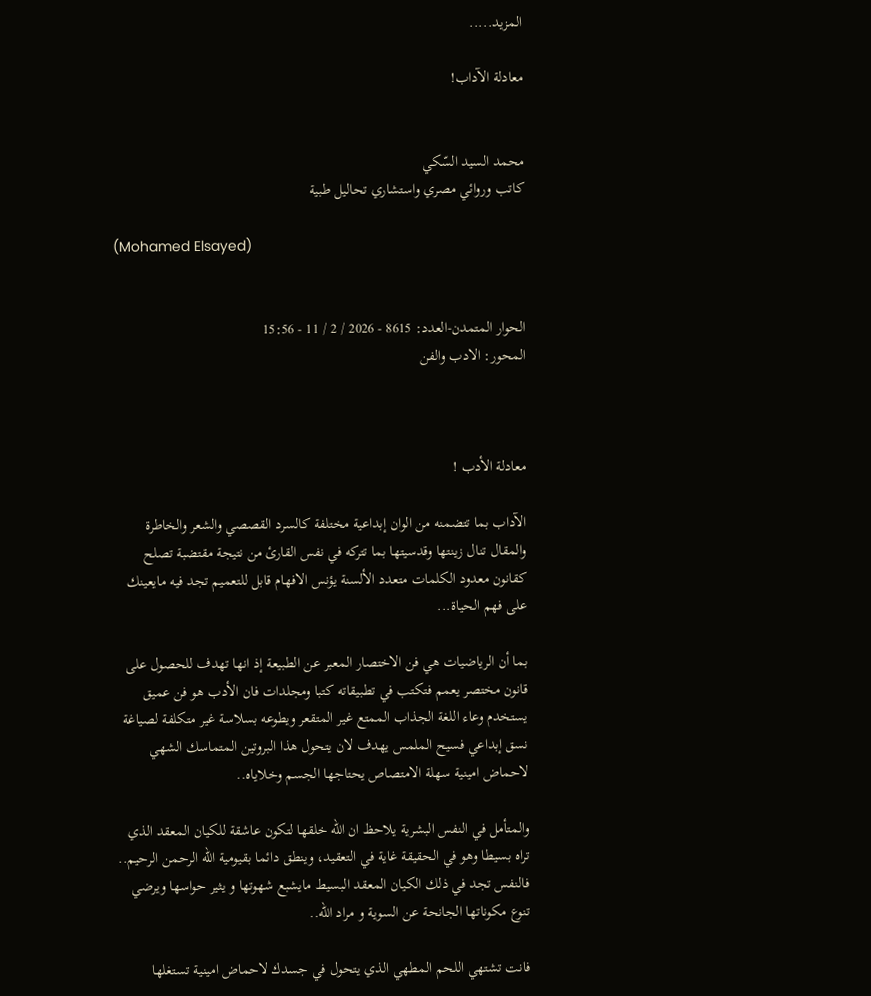المزيد.....

معادلة الآداب!


محمد السيد السّكي
كاتب وروائي مصري واستشاري تحاليل طبية

(Mohamed Elsayed)


الحوار المتمدن-العدد: 8615 - 2026 / 2 / 11 - 15:56
المحور: الادب والفن



معادلة الأدب !

الآداب بما تتضمنه من الوان إبداعية مختلفة كالسرد القصصي والشعر والخاطرة والمقال تنال زينتها وقدسيتها بما تتركه في نفس القارئ من نتيجة مقتضبة تصلح كقانون معدود الكلمات متعدد الألسنة يؤنس الافهام قابل للتعميم تجد فيه مايعينك على فهم الحياة...

بما أن الرياضيات هي فن الاختصار المعبر عن الطبيعة إذ انها تهدف للحصول على قانون مختصر يعمم فتكتب في تطبيقاته كتبا ومجلدات فان الأدب هو فن عميق يستخدم وعاء اللغة الجذاب الممتع غير المتقعر ويطوعه بسلاسة غير متكلفة لصياغة نسق إبداعي فسيح الملمس يهدف لان يتحول هذا البروتين المتماسك الشهي لاحماض امينية سهلة الامتصاص يحتاجها الجسم وخلاياه..

والمتأمل في النفس البشرية يلاحظ ان الله خلقها لتكون عاشقة للكيان المعقد الذي تراه بسيطا وهو في الحقيقة غاية في التعقيد، وينطق دائما بقيومية الله الرحمن الرحيم..
فالنفس تجد في ذلك الكيان المعقد البسيط مايشبع شهوتها و يثير حواسها ويرضي تنوع مكوناتها الجانحة عن السوية و مراد الله..

فانت تشتهي اللحم المطهي الذي يتحول في جسدك لاحماض امينية تستغلها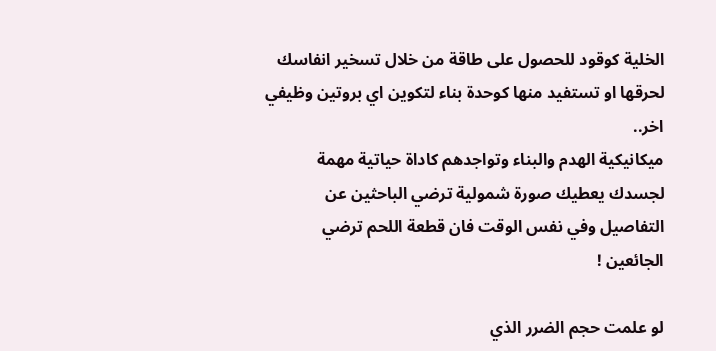الخلية كوقود للحصول على طاقة من خلال تسخير انفاسك لحرقها او تستفيد منها كوحدة بناء لتكوين اي بروتين وظيفي اخر..
ميكانيكية الهدم والبناء وتواجدهم كاداة حياتية مهمة لجسدك يعطيك صورة شمولية ترضي الباحثين عن التفاصيل وفي نفس الوقت فان قطعة اللحم ترضي الجائعين !

لو علمت حجم الضرر الذي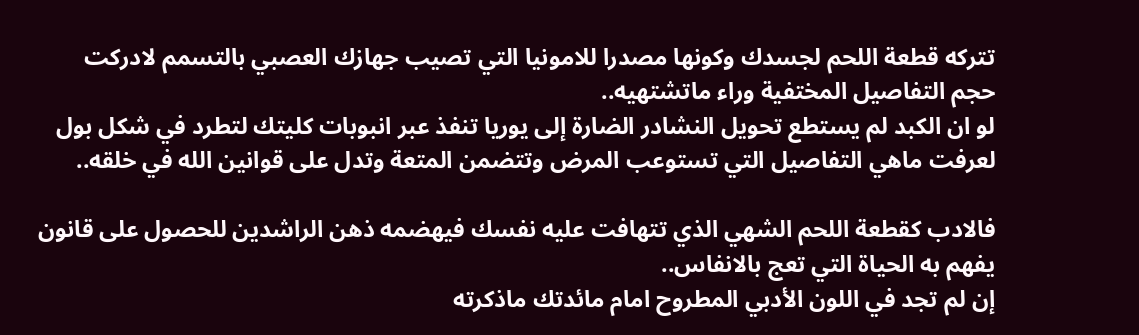تتركه قطعة اللحم لجسدك وكونها مصدرا للامونيا التي تصيب جهازك العصبي بالتسمم لادركت حجم التفاصيل المختفية وراء ماتشتهيه..
لو ان الكبد لم يستطع تحويل النشادر الضارة إلى يوريا تنفذ عبر انبوبات كليتك لتطرد في شكل بول لعرفت ماهي التفاصيل التي تستوعب المرض وتتضمن المتعة وتدل على قوانين الله في خلقه..

فالادب كقطعة اللحم الشهي الذي تتهافت عليه نفسك فيهضمه ذهن الراشدين للحصول على قانون يفهم به الحياة التي تعج بالانفاس..
إن لم تجد في اللون الأدبي المطروح امام مائدتك ماذكرته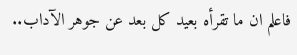فاعلم ان ما تقرأه بعيد كل بعد عن جوهر الآداب..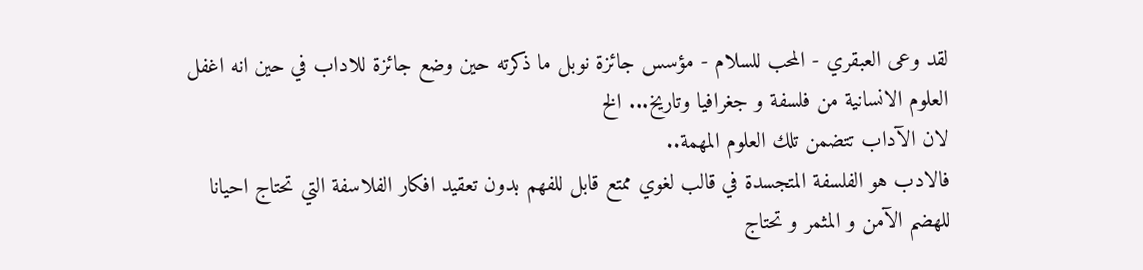لقد وعى العبقري - المحب للسلام - مؤسس جائزة نوبل ما ذكرته حين وضع جائزة للاداب في حين انه اغفل العلوم الانسانية من فلسفة و جغرافيا وتاريخ... الخ
لان الآداب تتضمن تلك العلوم المهمة..
فالادب هو الفلسفة المتجسدة في قالب لغوي ممتع قابل للفهم بدون تعقيد افكار الفلاسفة التي تحتاج احيانا للهضم الآمن و المثمر و تحتاج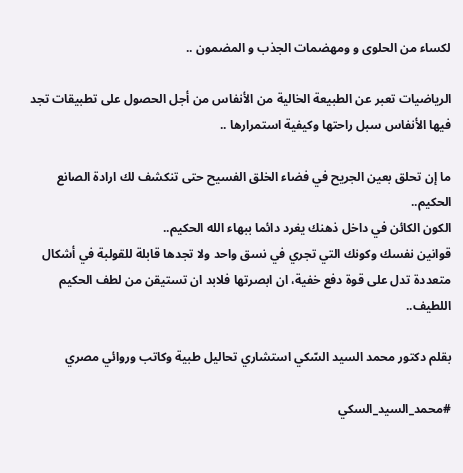لكساء من الحلوى و ومهضمات الجذب و المضمون ..

الرياضيات تعبر عن الطبيعة الخالية من الأنفاس من أجل الحصول على تطبيقات تجد فيها الأنفاس سبل راحتها وكيفية استمرارها ..

ما إن تحلق بعين الجريح في فضاء الخلق الفسيح حتى تنكشف لك ارادة الصانع الحكيم..
الكون الكائن في داخل ذهنك يغرد دائما ببهاء الله الحكيم..
قوانين نفسك وكونك التي تجري في نسق واحد ولا تجدها قابلة للقولبة في أشكال متعددة تدل على قوة دفع خفية، ان ابصرتها فلابد ان تستيقن من لطف الحكيم اللطيف..

بقلم دكتور محمد السيد السّكي استشاري تحاليل طبية وكاتب وروائي مصري

#محمد_السيد_السكي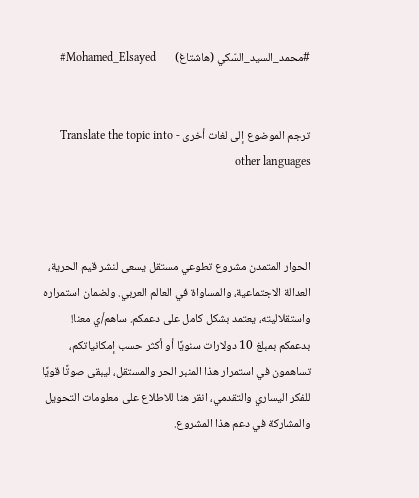#محمد_السيد_السّكي (هاشتاغ)       Mohamed_Elsayed#


ترجم الموضوع إلى لغات أخرى - Translate the topic into other languages



الحوار المتمدن مشروع تطوعي مستقل يسعى لنشر قيم الحرية، العدالة الاجتماعية، والمساواة في العالم العربي. ولضمان استمراره واستقلاليته، يعتمد بشكل كامل على دعمكم. ساهم/ي معنا! بدعمكم بمبلغ 10 دولارات سنويًا أو أكثر حسب إمكانياتكم، تساهمون في استمرار هذا المنبر الحر والمستقل، ليبقى صوتًا قويًا للفكر اليساري والتقدمي، انقر هنا للاطلاع على معلومات التحويل والمشاركة في دعم هذا المشروع.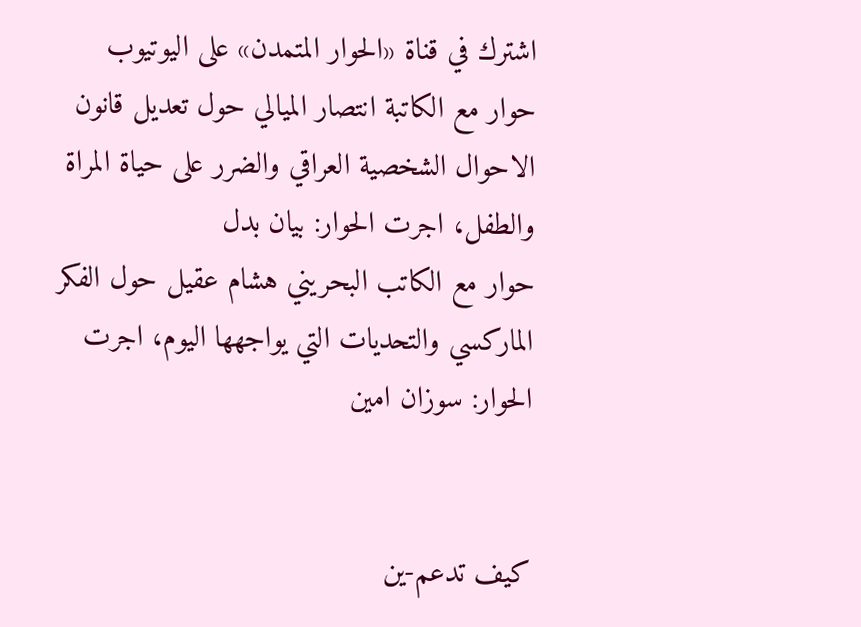اشترك في قناة «الحوار المتمدن» على اليوتيوب
حوار مع الكاتبة انتصار الميالي حول تعديل قانون الاحوال الشخصية العراقي والضرر على حياة المراة والطفل، اجرت الحوار: بيان بدل
حوار مع الكاتب البحريني هشام عقيل حول الفكر الماركسي والتحديات التي يواجهها اليوم، اجرت الحوار: سوزان امين


كيف تدعم-ين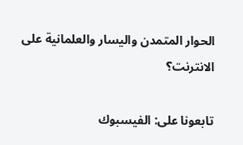الحوار المتمدن واليسار والعلمانية على الانترنت؟

تابعونا على: الفيسبوك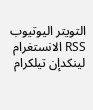التويتر اليوتيوب RSS الانستغرام لينكدإن تيلكرام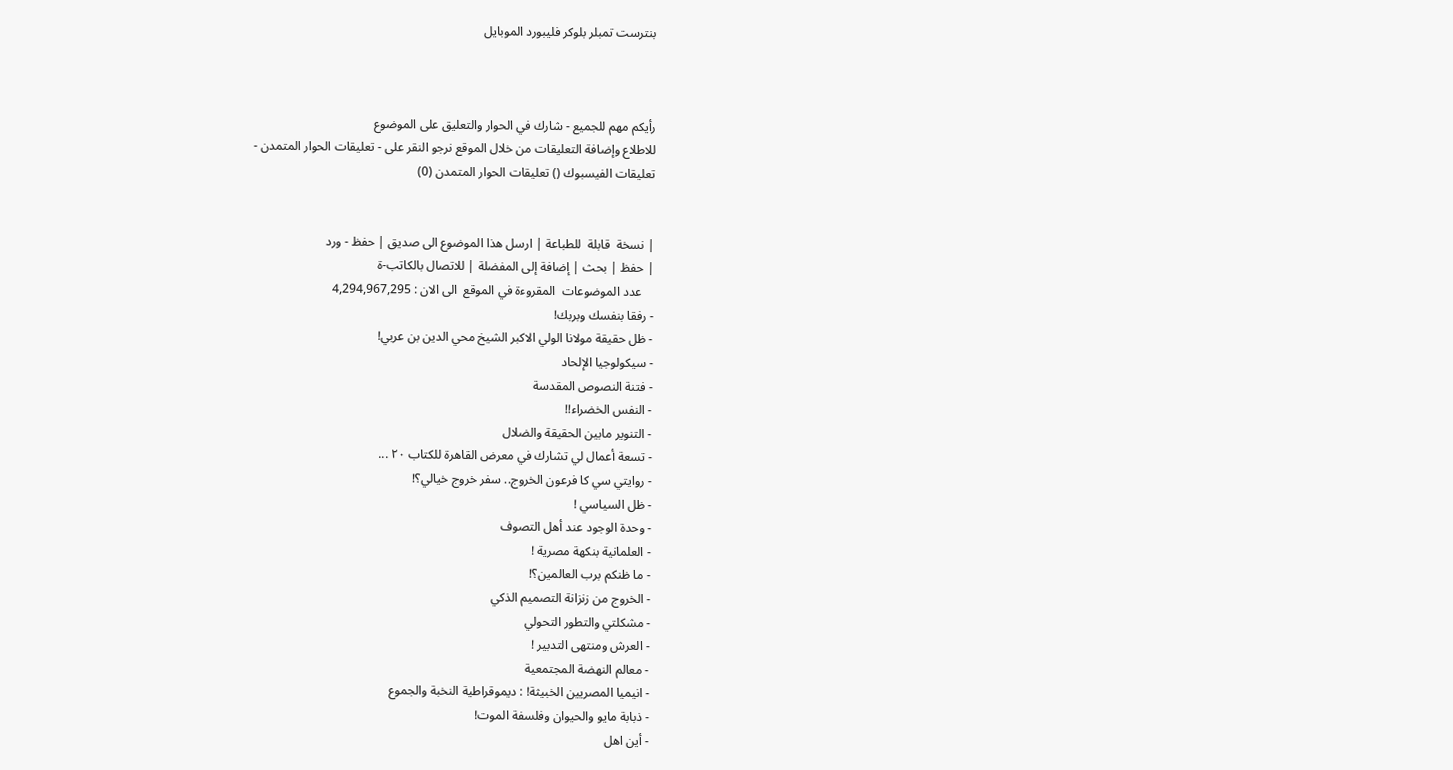بنترست تمبلر بلوكر فليبورد الموبايل



رأيكم مهم للجميع - شارك في الحوار والتعليق على الموضوع
للاطلاع وإضافة التعليقات من خلال الموقع نرجو النقر على - تعليقات الحوار المتمدن -
تعليقات الفيسبوك () تعليقات الحوار المتمدن (0)


| نسخة  قابلة  للطباعة | ارسل هذا الموضوع الى صديق | حفظ - ورد
| حفظ | بحث | إضافة إلى المفضلة | للاتصال بالكاتب-ة
    عدد الموضوعات  المقروءة في الموقع  الى الان : 4,294,967,295
- رفقا بنفسك وبربك!
- ظل حقيقة مولانا الولي الاكبر الشيخ محي الدين بن عربي!
- سيكولوجيا الإلحاد
- فتنة النصوص المقدسة
- النفس الخضراء!!
- التنوير مابين الحقيقة والضلال
- تسعة أعمال لي تشارك في معرض القاهرة للكتاب ٢٠ ...
- روايتي سي كا فرعون الخروج.. سفر خروج خيالي؟!
- ظل السياسي !
- وحدة الوجود عند أهل التصوف
- العلمانية بنكهة مصرية !
- ما ظنكم برب العالمين؟!
- الخروج من زنزانة التصميم الذكي
- مشكلتي والتطور التحولي
- العرش ومنتهى التدبير !
- معالم النهضة المجتمعية
- انيميا المصريين الخبيثة! : ديموقراطية النخبة والجموع
- ذبابة مايو والحيوان وفلسفة الموت!
- أين اهل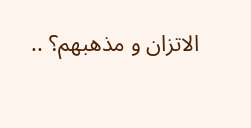الاتزان و مذهبهم؟ ..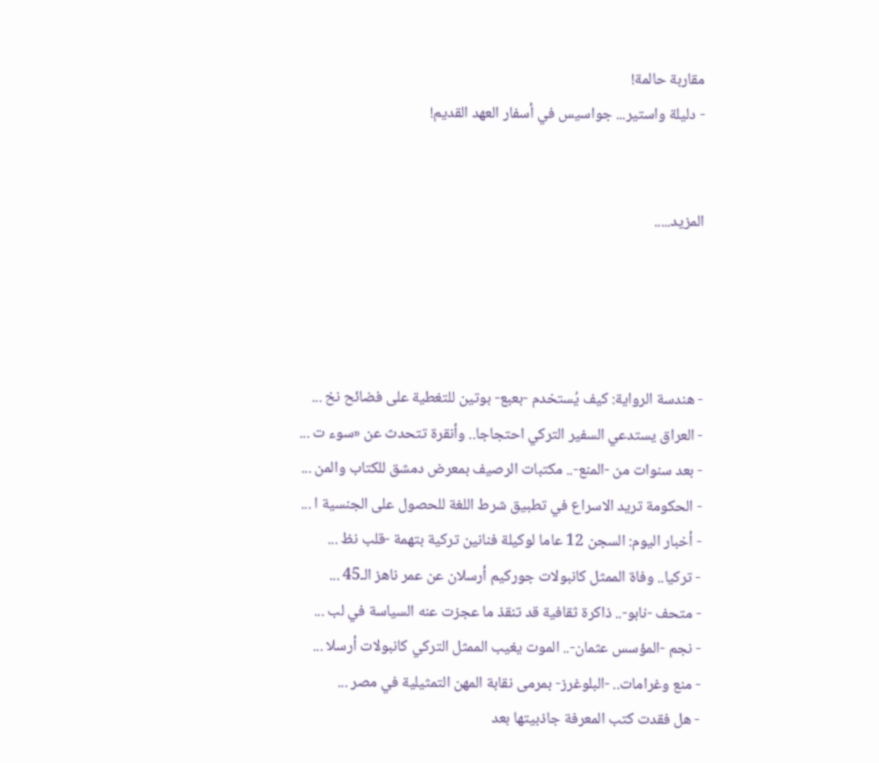مقاربة حالمة!
- دليلة واستير... جواسيس في أسفار العهد القديم!


المزيد.....




- هندسة الرواية: كيف يُستخدم -بعبع- بوتين للتغطية على فضائح نخ ...
- العراق يستدعي السفير التركي احتجاجا.. وأنقرة تتحدث عن «سوء ت ...
- بعد سنوات من -المنع-.. مكتبات الرصيف بمعرض دمشق للكتاب والمن ...
- الحكومة تريد الاسراع في تطبيق شرط اللغة للحصول على الجنسية ا ...
- أخبار اليوم: السجن 12 عاما لوكيلة فنانين تركية بتهمة -قلب نظ ...
- تركيا.. وفاة الممثل كانبولات جوركيم أرسلان عن عمر ناهز الـ45 ...
- متحف -نابو-.. ذاكرة ثقافية قد تنقذ ما عجزت عنه السياسة في لب ...
- نجم -المؤسس عثمان-.. الموت يغيب الممثل التركي كانبولات أرسلا ...
- منع وغرامات.. -البلوغرز- بمرمى نقابة المهن التمثيلية في مصر ...
- هل فقدت كتب المعرفة جاذبيتها بعد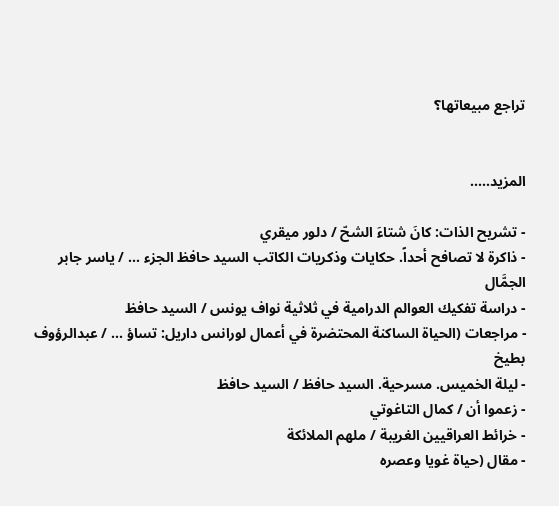تراجع مبيعاتها؟


المزيد.....

- تشريح الذات: كانَ شتاءَ الشحّ / دلور ميقري
- ذاكرة لا تصافح أحداً. حكايات وذكريات الكاتب السيد حافظ الجزء ... / ياسر جابر الجمَّال
- دراسة تفكيك العوالم الدرامية في ثلاثية نواف يونس / السيد حافظ
- مراجعات (الحياة الساكنة المحتضرة في أعمال لورانس داريل: تساؤ ... / عبدالرؤوف بطيخ
- ليلة الخميس. مسرحية. السيد حافظ / السيد حافظ
- زعموا أن / كمال التاغوتي
- خرائط العراقيين الغريبة / ملهم الملائكة
- مقال (حياة غويا وعصره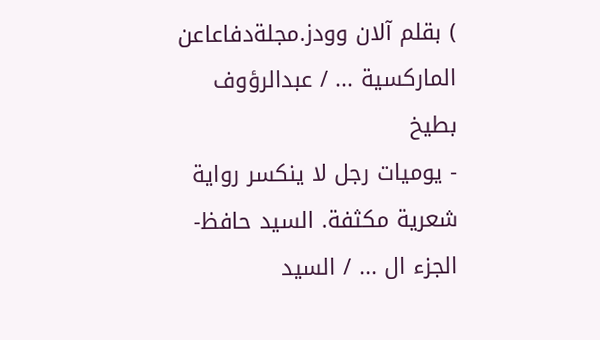) بقلم آلان وودز.مجلةدفاعاعن الماركسية ... / عبدالرؤوف بطيخ
- يوميات رجل لا ينكسر رواية شعرية مكثفة. السيد حافظ- الجزء ال ... / السيد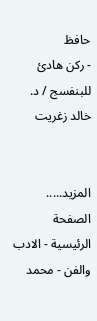حافظ
- ركن هادئ للبنفسج / د. خالد زغريت


المزيد.....
الصفحة الرئيسية - الادب والفن - محمد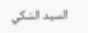السيد السّكي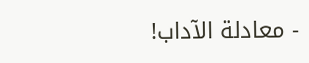- معادلة الآداب!